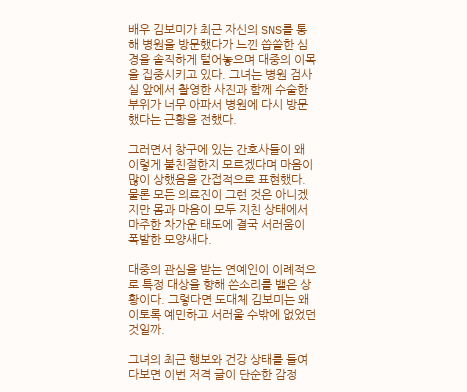배우 김보미가 최근 자신의 SNS를 통해 병원을 방문했다가 느낀 씁쓸한 심경을 솔직하게 털어놓으며 대중의 이목을 집중시키고 있다. 그녀는 병원 검사실 앞에서 촬영한 사진과 함께 수술한 부위가 너무 아파서 병원에 다시 방문했다는 근황을 전했다.

그러면서 창구에 있는 간호사들이 왜 이렇게 불친절한지 모르겠다며 마음이 많이 상했음을 간접적으로 표현했다. 물론 모든 의료진이 그런 것은 아니겠지만 몸과 마음이 모두 지친 상태에서 마주한 차가운 태도에 결국 서러움이 폭발한 모양새다.

대중의 관심을 받는 연예인이 이례적으로 특정 대상을 향해 쓴소리를 뱉은 상황이다. 그렇다면 도대체 김보미는 왜 이토록 예민하고 서러울 수밖에 없었던 것일까.

그녀의 최근 행보와 건강 상태를 들여다보면 이번 저격 글이 단순한 감정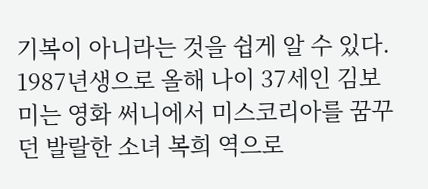기복이 아니라는 것을 쉽게 알 수 있다. 1987년생으로 올해 나이 37세인 김보미는 영화 써니에서 미스코리아를 꿈꾸던 발랄한 소녀 복희 역으로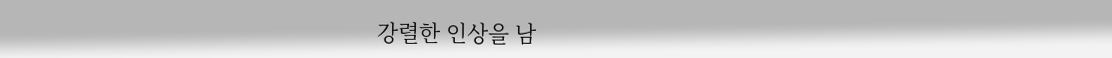강렬한 인상을 남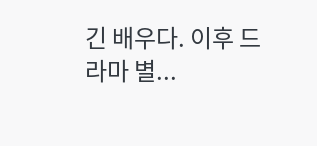긴 배우다. 이후 드라마 별...